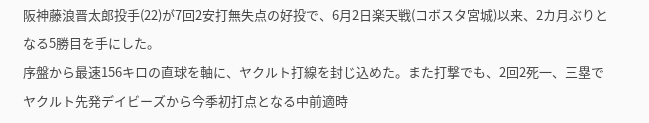阪神藤浪晋太郎投手(22)が7回2安打無失点の好投で、6月2日楽天戦(コボスタ宮城)以来、2カ月ぶりとなる5勝目を手にした。
序盤から最速156キロの直球を軸に、ヤクルト打線を封じ込めた。また打撃でも、2回2死一、三塁でヤクルト先発デイビーズから今季初打点となる中前適時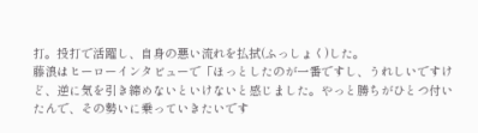打。投打で活躍し、自身の悪い流れを払拭(ふっしょく)した。
藤浪はヒーローインタビューで「ほっとしたのが一番ですし、うれしいですけど、逆に気を引き締めないといけないと感じました。やっと勝ちがひとつ付いたんで、その勢いに乗っていきたいです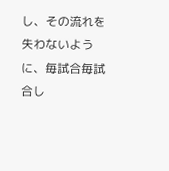し、その流れを失わないように、毎試合毎試合し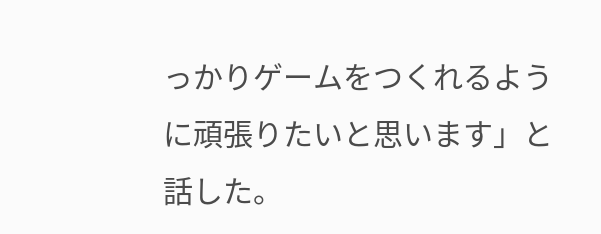っかりゲームをつくれるように頑張りたいと思います」と話した。